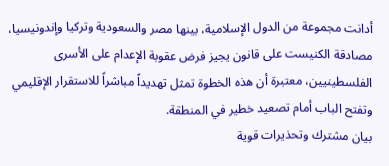أدانت مجموعة من الدول الإسلامية، بينها مصر والسعودية وتركيا وإندونيسيا، مصادقة الكنيست على قانون يجيز فرض عقوبة الإعدام على الأسرى الفلسطينيين، معتبرة أن هذه الخطوة تمثل تهديداً مباشراً للاستقرار الإقليمي وتفتح الباب أمام تصعيد خطير في المنطقة.
بيان مشترك وتحذيرات قوية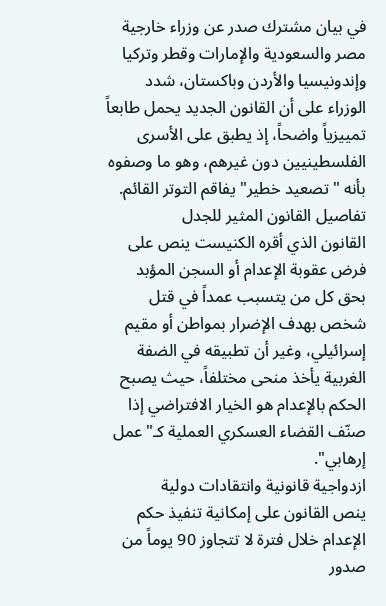في بيان مشترك صدر عن وزراء خارجية مصر والسعودية والإمارات وقطر وتركيا وإندونيسيا والأردن وباكستان، شدد الوزراء على أن القانون الجديد يحمل طابعاً تمييزياً واضحاً، إذ يطبق على الأسرى الفلسطينيين دون غيرهم، وهو ما وصفوه بأنه "تصعيد خطير" يفاقم التوتر القائم.
تفاصيل القانون المثير للجدل
القانون الذي أقره الكنيست ينص على فرض عقوبة الإعدام أو السجن المؤبد بحق كل من يتسبب عمداً في قتل شخص بهدف الإضرار بمواطن أو مقيم إسرائيلي، وغير أن تطبيقه في الضفة الغربية يأخذ منحى مختلفاً، حيث يصبح الحكم بالإعدام هو الخيار الافتراضي إذا صنّف القضاء العسكري العملية كـ"عمل إرهابي".
ازدواجية قانونية وانتقادات دولية
ينص القانون على إمكانية تنفيذ حكم الإعدام خلال فترة لا تتجاوز 90 يوماً من صدور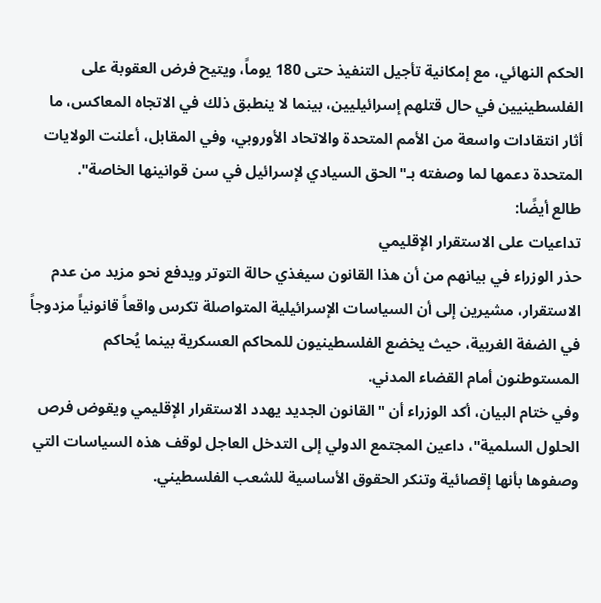الحكم النهائي، مع إمكانية تأجيل التنفيذ حتى 180 يوماً، ويتيح فرض العقوبة على الفلسطينيين في حال قتلهم إسرائيليين، بينما لا ينطبق ذلك في الاتجاه المعاكس، ما أثار انتقادات واسعة من الأمم المتحدة والاتحاد الأوروبي، وفي المقابل، أعلنت الولايات المتحدة دعمها لما وصفته بـ"الحق السيادي لإسرائيل في سن قوانينها الخاصة".
طالع أيضًا:
تداعيات على الاستقرار الإقليمي
حذر الوزراء في بيانهم من أن هذا القانون سيغذي حالة التوتر ويدفع نحو مزيد من عدم الاستقرار، مشيرين إلى أن السياسات الإسرائيلية المتواصلة تكرس واقعاً قانونياً مزدوجاً في الضفة الغربية، حيث يخضع الفلسطينيون للمحاكم العسكرية بينما يُحاكم المستوطنون أمام القضاء المدني.
وفي ختام البيان، أكد الوزراء أن "القانون الجديد يهدد الاستقرار الإقليمي ويقوض فرص الحلول السلمية"، داعين المجتمع الدولي إلى التدخل العاجل لوقف هذه السياسات التي وصفوها بأنها إقصائية وتنكر الحقوق الأساسية للشعب الفلسطيني.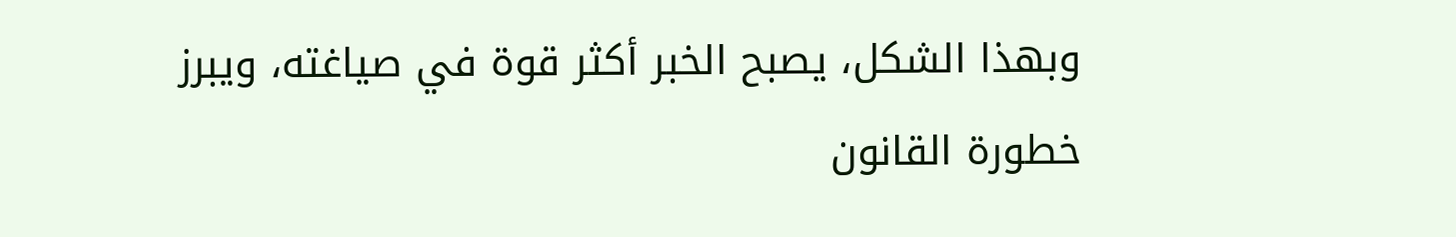وبهذا الشكل، يصبح الخبر أكثر قوة في صياغته، ويبرز خطورة القانون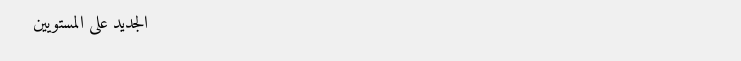الجديد على المستويين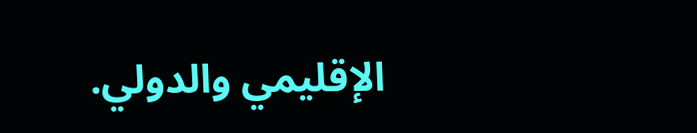الإقليمي والدولي.